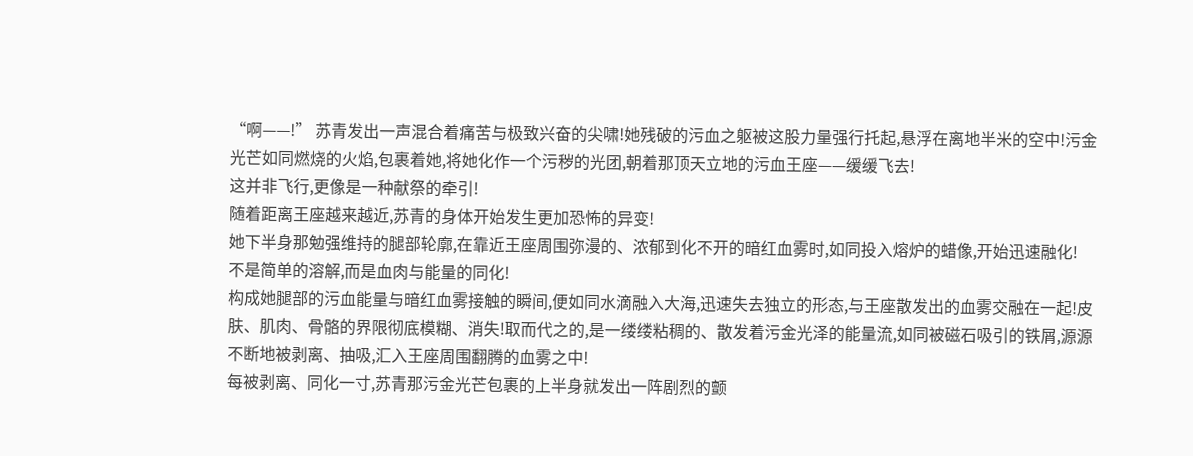“啊——!” 苏青发出一声混合着痛苦与极致兴奋的尖啸!她残破的污血之躯被这股力量强行托起,悬浮在离地半米的空中!污金光芒如同燃烧的火焰,包裹着她,将她化作一个污秽的光团,朝着那顶天立地的污血王座——缓缓飞去!
这并非飞行,更像是一种献祭的牵引!
随着距离王座越来越近,苏青的身体开始发生更加恐怖的异变!
她下半身那勉强维持的腿部轮廓,在靠近王座周围弥漫的、浓郁到化不开的暗红血雾时,如同投入熔炉的蜡像,开始迅速融化!
不是简单的溶解,而是血肉与能量的同化!
构成她腿部的污血能量与暗红血雾接触的瞬间,便如同水滴融入大海,迅速失去独立的形态,与王座散发出的血雾交融在一起!皮肤、肌肉、骨骼的界限彻底模糊、消失!取而代之的,是一缕缕粘稠的、散发着污金光泽的能量流,如同被磁石吸引的铁屑,源源不断地被剥离、抽吸,汇入王座周围翻腾的血雾之中!
每被剥离、同化一寸,苏青那污金光芒包裹的上半身就发出一阵剧烈的颤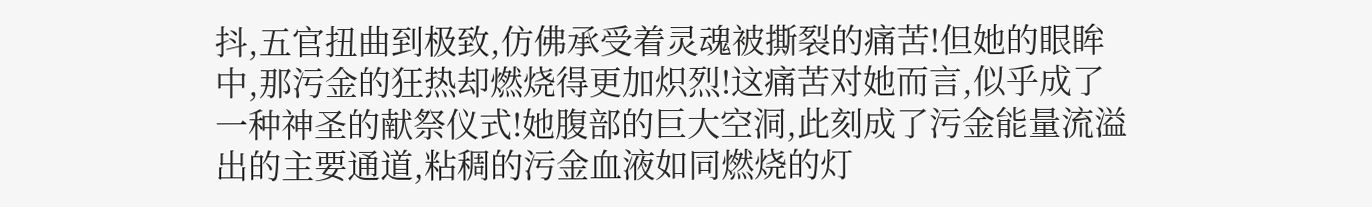抖,五官扭曲到极致,仿佛承受着灵魂被撕裂的痛苦!但她的眼眸中,那污金的狂热却燃烧得更加炽烈!这痛苦对她而言,似乎成了一种神圣的献祭仪式!她腹部的巨大空洞,此刻成了污金能量流溢出的主要通道,粘稠的污金血液如同燃烧的灯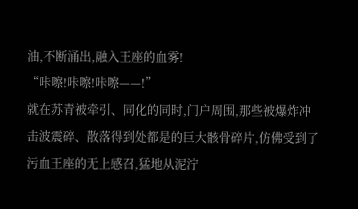油,不断涌出,融入王座的血雾!
“咔嚓!咔嚓!咔嚓——!”
就在苏青被牵引、同化的同时,门户周围,那些被爆炸冲击波震碎、散落得到处都是的巨大骸骨碎片,仿佛受到了污血王座的无上感召,猛地从泥泞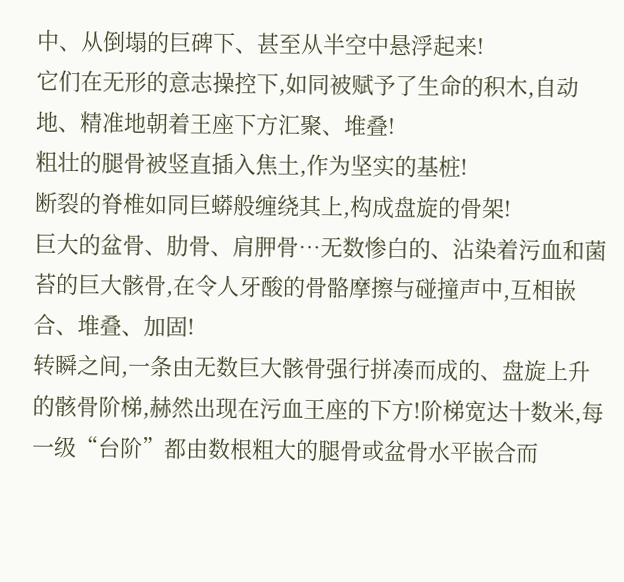中、从倒塌的巨碑下、甚至从半空中悬浮起来!
它们在无形的意志操控下,如同被赋予了生命的积木,自动地、精准地朝着王座下方汇聚、堆叠!
粗壮的腿骨被竖直插入焦土,作为坚实的基桩!
断裂的脊椎如同巨蟒般缠绕其上,构成盘旋的骨架!
巨大的盆骨、肋骨、肩胛骨…无数惨白的、沾染着污血和菌苔的巨大骸骨,在令人牙酸的骨骼摩擦与碰撞声中,互相嵌合、堆叠、加固!
转瞬之间,一条由无数巨大骸骨强行拼凑而成的、盘旋上升的骸骨阶梯,赫然出现在污血王座的下方!阶梯宽达十数米,每一级“台阶”都由数根粗大的腿骨或盆骨水平嵌合而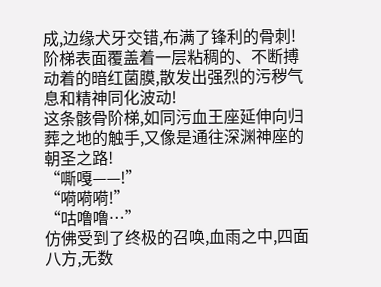成,边缘犬牙交错,布满了锋利的骨刺!阶梯表面覆盖着一层粘稠的、不断搏动着的暗红菌膜,散发出强烈的污秽气息和精神同化波动!
这条骸骨阶梯,如同污血王座延伸向归葬之地的触手,又像是通往深渊神座的朝圣之路!
“嘶嘎——!”
“嗬嗬嗬!”
“咕噜噜…”
仿佛受到了终极的召唤,血雨之中,四面八方,无数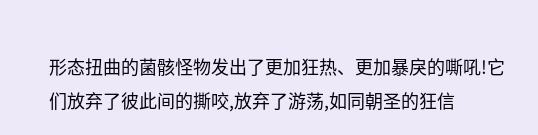形态扭曲的菌骸怪物发出了更加狂热、更加暴戾的嘶吼!它们放弃了彼此间的撕咬,放弃了游荡,如同朝圣的狂信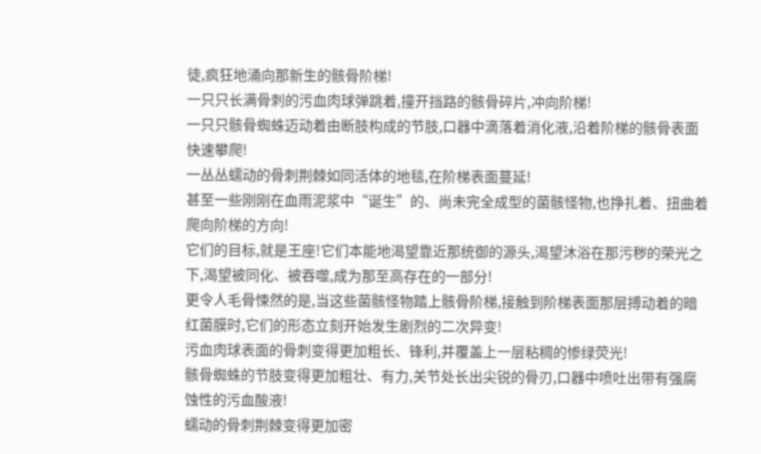徒,疯狂地涌向那新生的骸骨阶梯!
一只只长满骨刺的污血肉球弹跳着,撞开挡路的骸骨碎片,冲向阶梯!
一只只骸骨蜘蛛迈动着由断肢构成的节肢,口器中滴落着消化液,沿着阶梯的骸骨表面快速攀爬!
一丛丛蠕动的骨刺荆棘如同活体的地毯,在阶梯表面蔓延!
甚至一些刚刚在血雨泥浆中“诞生”的、尚未完全成型的菌骸怪物,也挣扎着、扭曲着爬向阶梯的方向!
它们的目标,就是王座!它们本能地渴望靠近那统御的源头,渴望沐浴在那污秽的荣光之下,渴望被同化、被吞噬,成为那至高存在的一部分!
更令人毛骨悚然的是,当这些菌骸怪物踏上骸骨阶梯,接触到阶梯表面那层搏动着的暗红菌膜时,它们的形态立刻开始发生剧烈的二次异变!
污血肉球表面的骨刺变得更加粗长、锋利,并覆盖上一层粘稠的惨绿荧光!
骸骨蜘蛛的节肢变得更加粗壮、有力,关节处长出尖锐的骨刃,口器中喷吐出带有强腐蚀性的污血酸液!
蠕动的骨刺荆棘变得更加密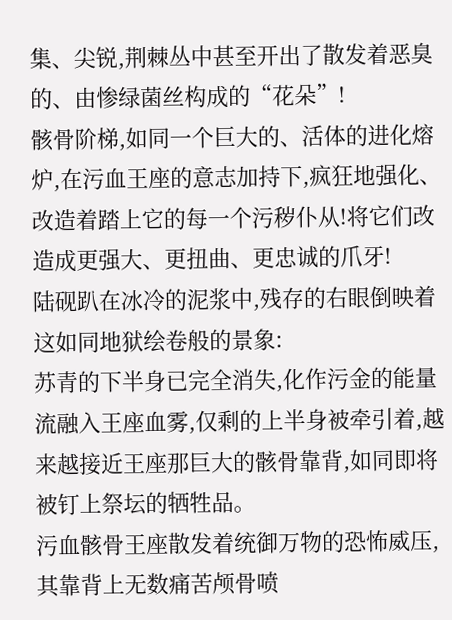集、尖锐,荆棘丛中甚至开出了散发着恶臭的、由惨绿菌丝构成的“花朵”!
骸骨阶梯,如同一个巨大的、活体的进化熔炉,在污血王座的意志加持下,疯狂地强化、改造着踏上它的每一个污秽仆从!将它们改造成更强大、更扭曲、更忠诚的爪牙!
陆砚趴在冰冷的泥浆中,残存的右眼倒映着这如同地狱绘卷般的景象:
苏青的下半身已完全消失,化作污金的能量流融入王座血雾,仅剩的上半身被牵引着,越来越接近王座那巨大的骸骨靠背,如同即将被钉上祭坛的牺牲品。
污血骸骨王座散发着统御万物的恐怖威压,其靠背上无数痛苦颅骨喷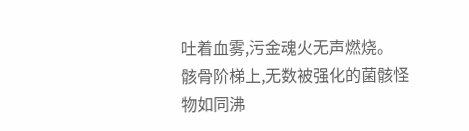吐着血雾,污金魂火无声燃烧。
骸骨阶梯上,无数被强化的菌骸怪物如同沸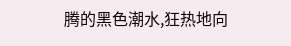腾的黑色潮水,狂热地向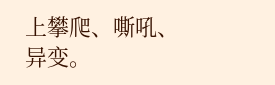上攀爬、嘶吼、异变。